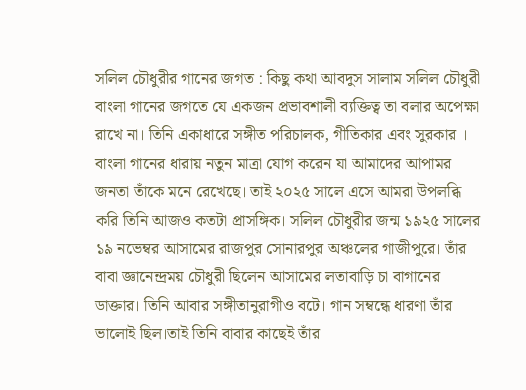সলিল চৌধুরীর গানের জগত : কিছু কথা আবদুস সালাম সলিল চৌধুরী বাংলা গানের জগতে যে একজন প্রভাবশালী ব্যক্তিত্ব তা বলার অপেক্ষা রাখে না। তিনি একাধারে সঙ্গীত পরিচালক, গীতিকার এবং সুরকার । বাংলা গানের ধারায় নতুন মাত্রা যোগ করেন যা আমাদের আপামর জনতা তাঁকে মনে রেখেছে। তাই ২০২৫ সালে এসে আমরা উপলব্ধি করি তিনি আজও কতটা প্রাসঙ্গিক। সলিল চৌধুরীর জন্ম ১৯২৫ সালের ১৯ নভেম্বর আসামের রাজপুর সোনারপুর অঞ্চলের গাজীপুরে। তাঁর বাবা জ্ঞানেন্দ্রময় চৌধুরী ছিলেন আসামের লতাবাড়ি চা বাগানের ডাক্তার। তিনি আবার সঙ্গীতানুরাগীও বটে। গান সম্বন্ধে ধারণা তাঁর ভালোই ছিল।তাই তিনি বাবার কাছেই তাঁর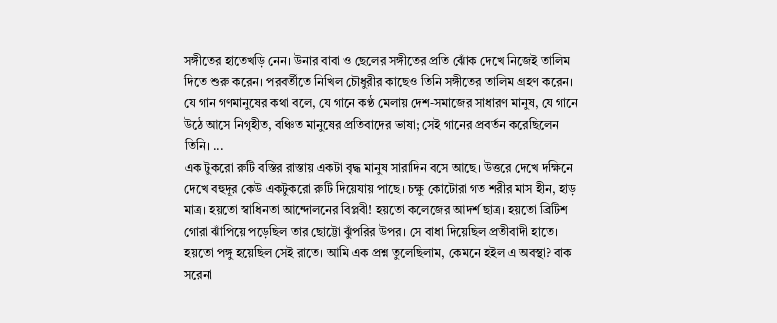সঙ্গীতের হাতেখড়ি নেন। উনার বাবা ও ছেলের সঙ্গীতের প্রতি ঝোঁক দেখে নিজেই তালিম দিতে শুরু করেন। পরবর্তীতে নিখিল চৌধুরীর কাছেও তিনি সঙ্গীতের তালিম গ্রহণ করেন। যে গান গণমানুষের কথা বলে, যে গানে কণ্ঠ মেলায় দেশ-সমাজের সাধারণ মানুষ, যে গানে উঠে আসে নিগৃহীত, বঞ্চিত মানুষের প্রতিবাদের ভাষা; সেই গানের প্রবর্তন করেছিলেন তিনি। ...
এক টুকরো রুটি বস্তির রাস্তায় একটা বৃদ্ধ মানুষ সারাদিন বসে আছে। উত্তরে দেখে দক্ষিনে দেখে বহুদূর কেউ একটুকরো রুটি দিয়েযায় পাছে। চক্ষু কোটোরা গত শরীর মাস হীন, হাড় মাত্র। হয়তো স্বাধিনতা আন্দোলনের বিপ্লবী! হয়তো কলেজের আদর্শ ছাত্র। হয়তো ব্রিটিশ গোরা ঝাঁপিয়ে পড়েছিল তার ছোট্টো ঝুঁপরির উপর। সে বাধা দিয়েছিল প্রতীবাদী হাতে। হয়তো পঙ্গু হয়েছিল সেই রাতে। আমি এক প্রশ্ন তুলেছিলাম, কেমনে হইল এ অবস্থা? বাক সরেনা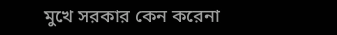মুখে সরকার কেন করেনা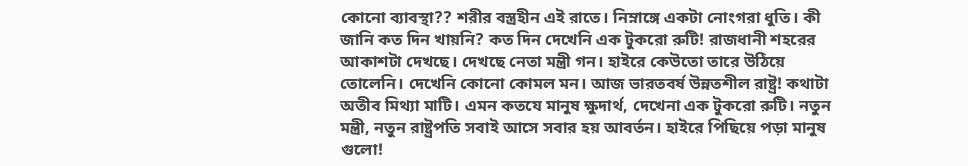কোনো ব্যাবস্থা?? শরীর বস্ত্রহীন এই রাতে। নিম্নাঙ্গে একটা নোংগরা ধুতি। কী জানি কত দিন খায়নি? কত দিন দেখেনি এক টুকরো রুটি! রাজধানী শহরের আকাশটা দেখছে। দেখছে নেতা মন্ত্রী গন। হাইরে কেউতো তারে উঠিয়ে তোলেনি। দেখেনি কোনো কোমল মন। আজ ভারতবর্ষ উন্নতশীল রাষ্ট্র! কথাটা অতীব মিথ্যা মাটি। এমন কতযে মানুষ ক্ষুদার্থ, দেখেনা এক টুকরো রুটি। নতুন মন্ত্রী, নতুন রাষ্ট্রপতি সবাই আসে সবার হয় আবর্তন। হাইরে পিছিয়ে পড়া মানুষ গুলো!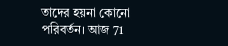তাদের হয়না কোনো পরিবর্তন। আজ 71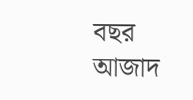বছর আজাদ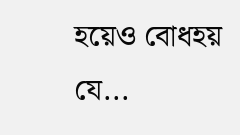হয়েও বোধহয় যে...